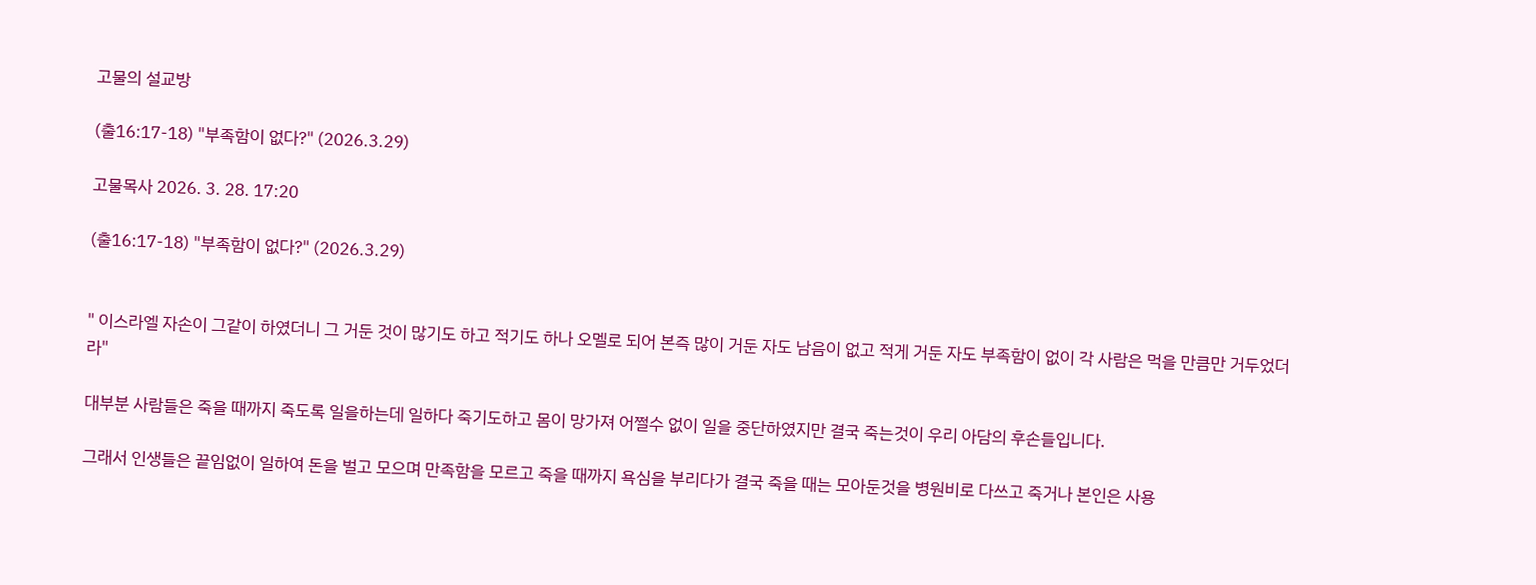고물의 설교방

(출16:17-18) "부족함이 없다?" (2026.3.29)

고물목사 2026. 3. 28. 17:20

(출16:17-18) "부족함이 없다?" (2026.3.29)


" 이스라엘 자손이 그같이 하였더니 그 거둔 것이 많기도 하고 적기도 하나 오멜로 되어 본즉 많이 거둔 자도 남음이 없고 적게 거둔 자도 부족함이 없이 각 사람은 먹을 만큼만 거두었더라"

대부분 사람들은 죽을 때까지 죽도록 일을하는데 일하다 죽기도하고 몸이 망가져 어쩔수 없이 일을 중단하였지만 결국 죽는것이 우리 아담의 후손들입니다.

그래서 인생들은 끝임없이 일하여 돈을 벌고 모으며 만족함을 모르고 죽을 때까지 욕심을 부리다가 결국 죽을 때는 모아둔것을 병원비로 다쓰고 죽거나 본인은 사용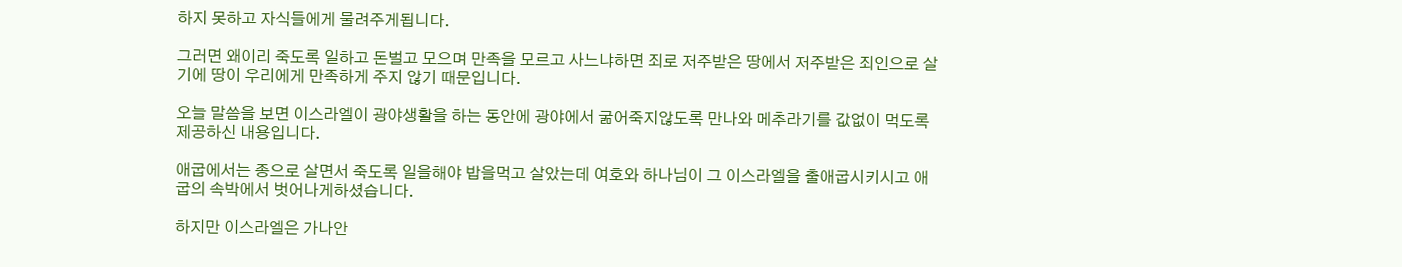하지 못하고 자식들에게 물려주게됩니다.

그러면 왜이리 죽도록 일하고 돈벌고 모으며 만족을 모르고 사느냐하면 죄로 저주받은 땅에서 저주받은 죄인으로 살기에 땅이 우리에게 만족하게 주지 않기 때문입니다.

오늘 말씀을 보면 이스라엘이 광야생활을 하는 동안에 광야에서 굶어죽지않도록 만나와 메추라기를 값없이 먹도록 제공하신 내용입니다.

애굽에서는 종으로 살면서 죽도록 일을해야 밥을먹고 살았는데 여호와 하나님이 그 이스라엘을 출애굽시키시고 애굽의 속박에서 벗어나게하셨습니다.

하지만 이스라엘은 가나안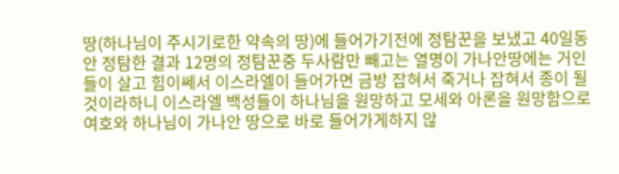땅(하나님이 주시기로한 약속의 땅)에 들어가기전에 정탐꾼을 보냈고 40일동안 정탐한 결과 12명의 정탐꾼중 두사람만 빼고는 열명이 가나안땅에는 거인들이 살고 힘이쎄서 이스라엘이 들어가면 금방 잡혀서 죽거나 잡혀서 종이 될것이라하니 이스라엘 백성들이 하나님을 원망하고 모세와 아론을 원망함으로 여호와 하나님이 가나안 땅으로 바로 들어가게하지 않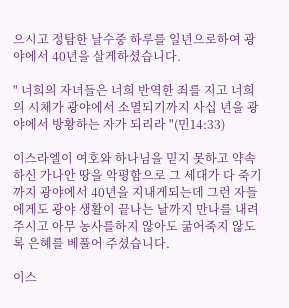으시고 정탐한 날수중 하루를 일년으로하여 광야에서 40년을 살게하셨습니다.

" 너희의 자녀들은 너희 반역한 죄를 지고 너희의 시체가 광야에서 소멸되기까지 사십 년을 광야에서 방황하는 자가 되리라 "(민14:33)

이스라엘이 여호와 하나님을 믿지 못하고 약속하신 가나안 땅을 악평함으로 그 세대가 다 죽기까지 광야에서 40년을 지내게되는데 그런 자들에게도 광야 생활이 끝나는 날까지 만나를 내려주시고 아무 농사를하지 않아도 굶어죽지 않도록 은혜를 베풀어 주셨습니다.

이스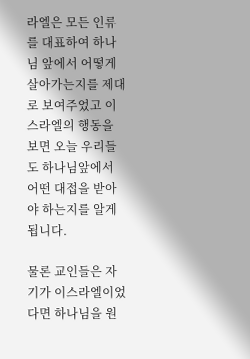라엘은 모든 인류를 대표하여 하나님 앞에서 어떻게 살아가는지를 제대로 보여주었고 이스라엘의 행동을 보면 오늘 우리들도 하나님앞에서 어떤 대접을 받아야 하는지를 알게 됩니다.

물론 교인들은 자기가 이스라엘이었다면 하나님을 원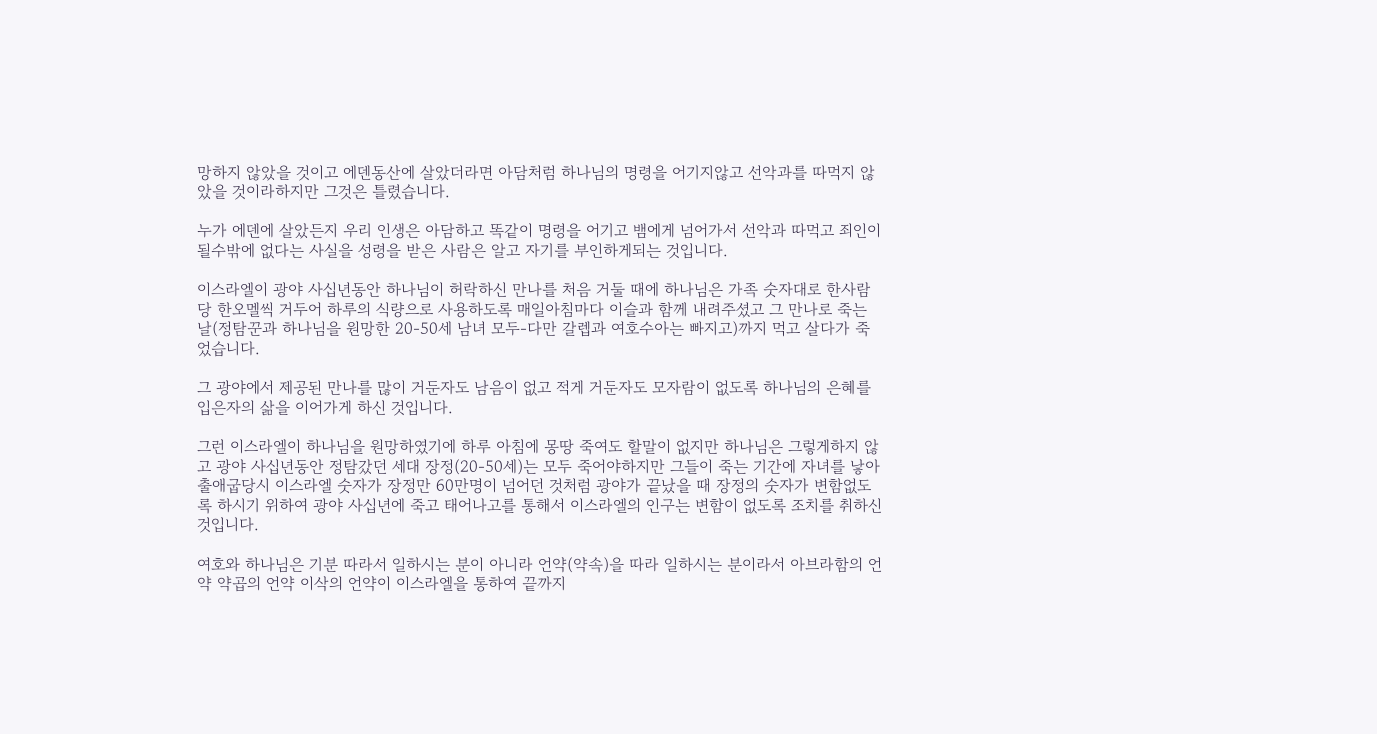망하지 않았을 것이고 에덴동산에 살았더라면 아담처럼 하나님의 명령을 어기지않고 선악과를 따먹지 않았을 것이라하지만 그것은 틀렸습니다.

누가 에덴에 살았든지 우리 인생은 아담하고 똑같이 명령을 어기고 뱀에게 넘어가서 선악과 따먹고 죄인이 될수밖에 없다는 사실을 성령을 받은 사람은 알고 자기를 부인하게되는 것입니다.

이스라엘이 광야 사십년동안 하나님이 허락하신 만나를 처음 거둘 때에 하나님은 가족 숫자대로 한사람당 한오멜씩 거두어 하루의 식량으로 사용하도록 매일아침마다 이슬과 함께 내려주셨고 그 만나로 죽는 날(정탐꾼과 하나님을 원망한 20-50세 남녀 모두-다만 갈렙과 여호수아는 빠지고)까지 먹고 살다가 죽었습니다.

그 광야에서 제공된 만나를 많이 거둔자도 남음이 없고 적게 거둔자도 모자람이 없도록 하나님의 은혜를 입은자의 삶을 이어가게 하신 것입니다.

그런 이스라엘이 하나님을 원망하였기에 하루 아침에 몽땅 죽여도 할말이 없지만 하나님은 그렇게하지 않고 광야 사십년동안 정탐갔던 세대 장정(20-50세)는 모두 죽어야하지만 그들이 죽는 기간에 자녀를 낳아 출애굽당시 이스라엘 숫자가 장정만 60만명이 넘어던 것처럼 광야가 끝났을 때 장정의 숫자가 변함없도록 하시기 위하여 광야 사십년에 죽고 태어나고를 통해서 이스라엘의 인구는 변함이 없도록 조치를 취하신 것입니다.

여호와 하나님은 기분 따라서 일하시는 분이 아니라 언약(약속)을 따라 일하시는 분이라서 아브라함의 언약 약곱의 언약 이삭의 언약이 이스라엘을 통하여 끝까지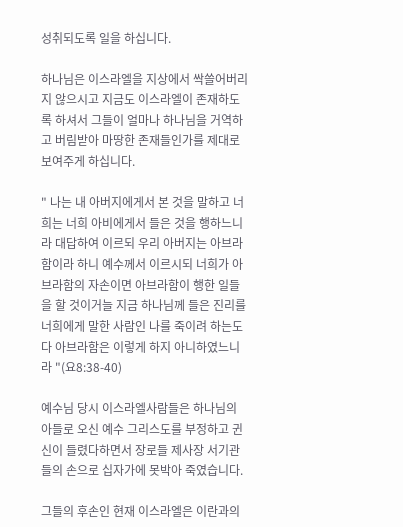성취되도록 일을 하십니다.

하나님은 이스라엘을 지상에서 싹쓸어버리지 않으시고 지금도 이스라엘이 존재하도록 하셔서 그들이 얼마나 하나님을 거역하고 버림받아 마땅한 존재들인가를 제대로 보여주게 하십니다.

" 나는 내 아버지에게서 본 것을 말하고 너희는 너희 아비에게서 들은 것을 행하느니라 대답하여 이르되 우리 아버지는 아브라함이라 하니 예수께서 이르시되 너희가 아브라함의 자손이면 아브라함이 행한 일들을 할 것이거늘 지금 하나님께 들은 진리를 너희에게 말한 사람인 나를 죽이려 하는도다 아브라함은 이렇게 하지 아니하였느니라 "(요8:38-40)

예수님 당시 이스라엘사람들은 하나님의 아들로 오신 예수 그리스도를 부정하고 귄신이 들렸다하면서 장로들 제사장 서기관들의 손으로 십자가에 못박아 죽였습니다.

그들의 후손인 현재 이스라엘은 이란과의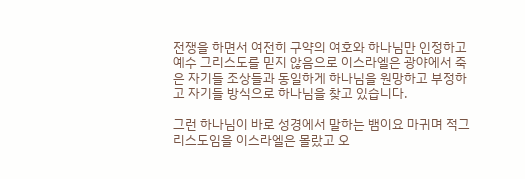전쟁을 하면서 여전히 구약의 여호와 하나님만 인정하고 예수 그리스도를 믿지 않음으로 이스라엘은 광야에서 죽은 자기들 조상들과 동일하게 하나님을 원망하고 부정하고 자기들 방식으로 하나님을 찾고 있습니다.

그런 하나님이 바로 성경에서 말하는 뱀이요 마귀며 적그리스도임을 이스라엘은 몰랐고 오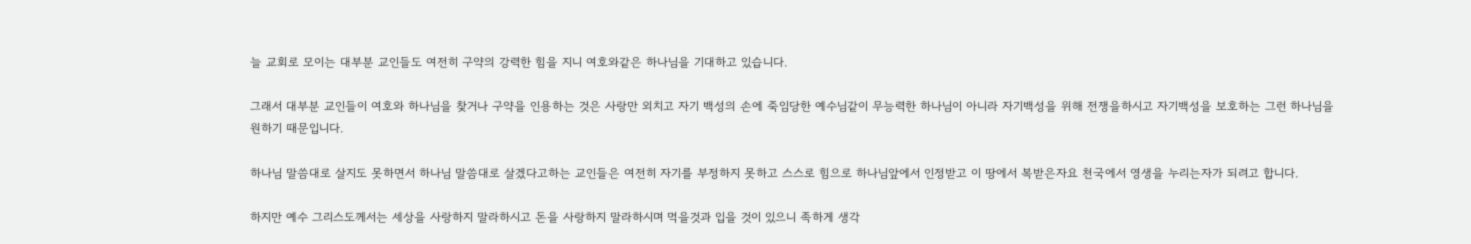늘 교회로 모이는 대부분 교인들도 여전히 구약의 강력한 힘을 지니 여호와같은 하나님을 기대하고 있습니다.

그래서 대부분 교인들이 여호와 하나님을 찾거나 구약을 인용하는 것은 사랑만 외치고 자기 백성의 손에 죽임당한 예수님같이 무능력한 하나님이 아니라 자기백성을 위해 전쟁을하시고 자기백성을 보호하는 그런 하나님을 원하기 때문입니다.

하나님 말씀대로 살지도 못하면서 하나님 말씀대로 살겠다고하는 교인들은 여전히 자기를 부정하지 못하고 스스로 힘으로 하나님앞에서 인정받고 이 땅에서 복받은자요 천국에서 영생을 누리는자가 되려고 합니다.

하지만 예수 그리스도께서는 세상을 사랑하지 말라하시고 돈을 사랑하지 말라하시며 먹을것과 입을 것이 있으니 족하게 생각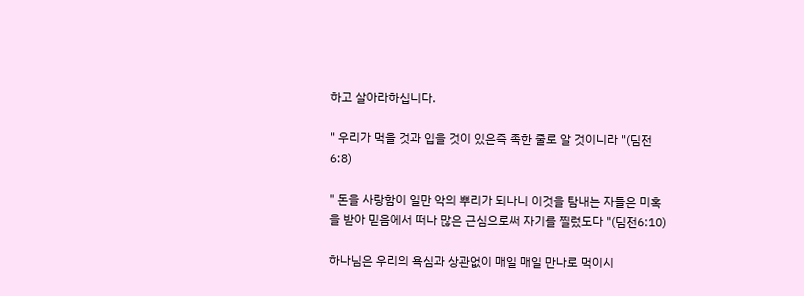하고 살아라하십니다.

" 우리가 먹을 것과 입을 것이 있은즉 족한 줄로 알 것이니라 "(딤전6:8)

" 돈을 사랑함이 일만 악의 뿌리가 되나니 이것을 탐내는 자들은 미혹을 받아 믿음에서 떠나 많은 근심으로써 자기를 찔렀도다 "(딤전6:10)

하나님은 우리의 욕심과 상관없이 매일 매일 만나로 먹이시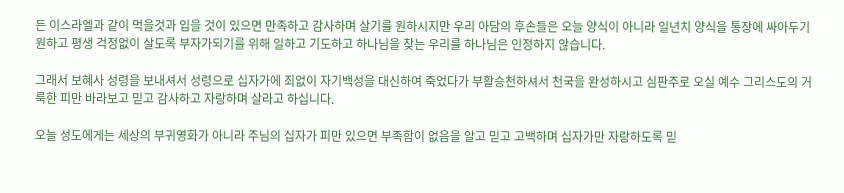든 이스라엘과 같이 먹을것과 입을 것이 있으면 만족하고 감사하며 살기를 원하시지만 우리 아담의 후손들은 오늘 양식이 아니라 일년치 양식을 통장에 싸아두기 원하고 평생 걱정없이 살도록 부자가되기를 위해 일하고 기도하고 하나님을 찾는 우리를 하나님은 인정하지 않습니다.

그래서 보혜사 성령을 보내셔서 성령으로 십자가에 죄없이 자기백성을 대신하여 죽었다가 부활승천하셔서 천국을 완성하시고 심판주로 오실 예수 그리스도의 거룩한 피만 바라보고 믿고 감사하고 자랑하며 살라고 하십니다.

오늘 성도에게는 세상의 부귀영화가 아니라 주님의 십자가 피만 있으면 부족함이 없음을 알고 믿고 고백하며 십자가만 자랑하도록 믿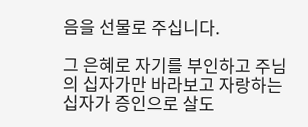음을 선물로 주십니다.

그 은혜로 자기를 부인하고 주님의 십자가만 바라보고 자랑하는 십자가 증인으로 살도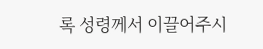록 성령께서 이끌어주시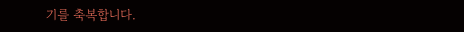기를 축복합니다.